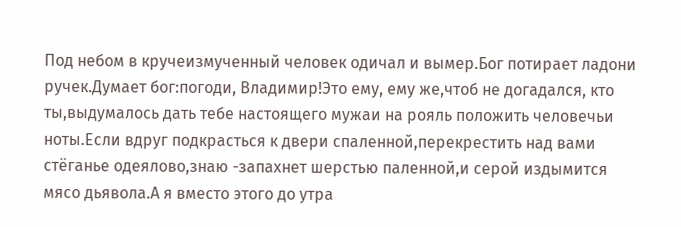Под небом в кручеизмученный человек одичал и вымер.Бог потирает ладони ручек.Думает бог:погоди, Владимир!Это ему, ему же,чтоб не догадался, кто ты,выдумалось дать тебе настоящего мужаи на рояль положить человечьи ноты.Если вдруг подкрасться к двери спаленной,перекрестить над вами стёганье одеялово,знаю -запахнет шерстью паленной,и серой издымится мясо дьявола.А я вместо этого до утра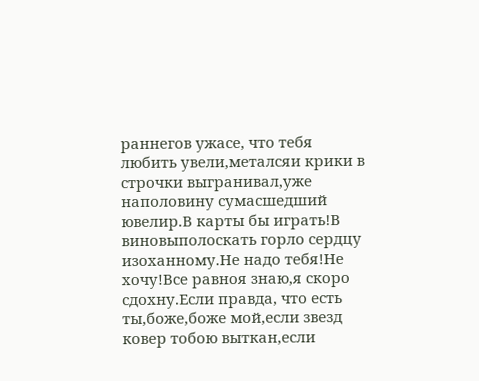раннегов ужасе, что тебя любить увели,металсяи крики в строчки выгранивал,уже наполовину сумасшедший ювелир.В карты бы играть!В виновыполоскать горло сердцу изоханному.Не надо тебя!Не хочу!Все равноя знаю,я скоро сдохну.Если правда, что есть ты,боже,боже мой,если звезд ковер тобою выткан,если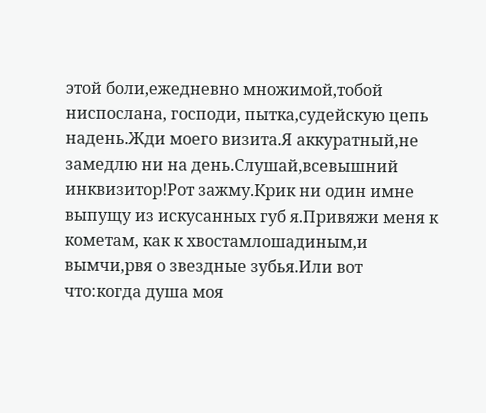этой боли,ежедневно множимой,тобой ниспослана, господи, пытка,судейскую цепь надень.Жди моего визита.Я аккуратный,не замедлю ни на день.Слушай,всевышний инквизитор!Рот зажму.Крик ни один имне выпущу из искусанных губ я.Привяжи меня к кометам, как к хвостамлошадиным,и вымчи,рвя о звездные зубья.Или вот что:когда душа моя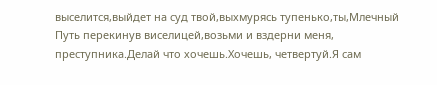выселится,выйдет на суд твой,выхмурясь тупенько,ты,Млечный Путь перекинув виселицей,возьми и вздерни меня, преступника.Делай что хочешь.Хочешь, четвертуй.Я сам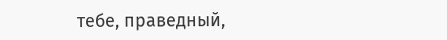тебе, праведный,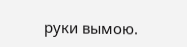руки вымою.